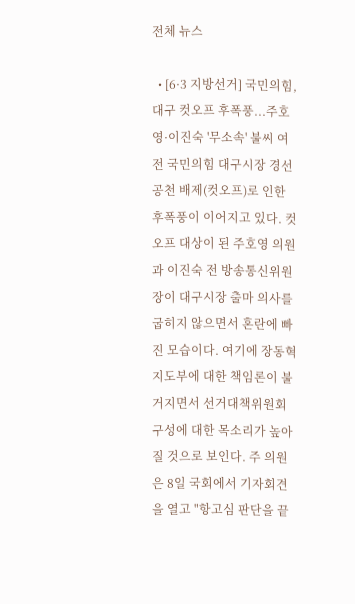전체 뉴스

  • [6·3 지방선거] 국민의힘, 대구 컷오프 후폭풍...주호영·이진숙 '무소속' 불씨 여전 국민의힘 대구시장 경선 공천 배제(컷오프)로 인한 후폭풍이 이어지고 있다. 컷오프 대상이 된 주호영 의원과 이진숙 전 방송통신위원장이 대구시장 출마 의사를 굽히지 않으면서 혼란에 빠진 모습이다. 여기에 장동혁 지도부에 대한 책임론이 불거지면서 선거대책위원회 구성에 대한 목소리가 높아질 것으로 보인다. 주 의원은 8일 국회에서 기자회견을 열고 "항고심 판단을 끝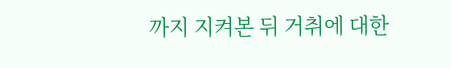까지 지켜본 뒤 거취에 대한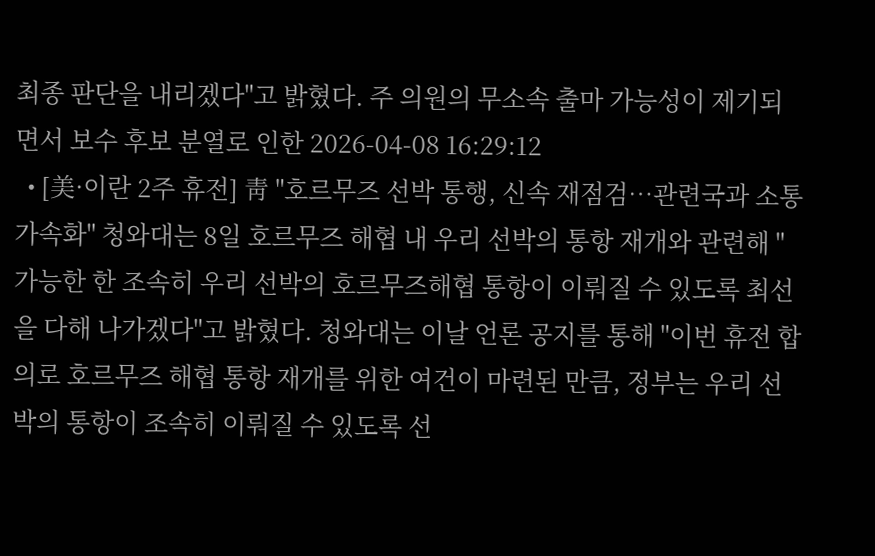최종 판단을 내리겠다"고 밝혔다. 주 의원의 무소속 출마 가능성이 제기되면서 보수 후보 분열로 인한 2026-04-08 16:29:12
  • [美·이란 2주 휴전] 靑 "호르무즈 선박 통행, 신속 재점검…관련국과 소통 가속화" 청와대는 8일 호르무즈 해협 내 우리 선박의 통항 재개와 관련해 "가능한 한 조속히 우리 선박의 호르무즈해협 통항이 이뤄질 수 있도록 최선을 다해 나가겠다"고 밝혔다. 청와대는 이날 언론 공지를 통해 "이번 휴전 합의로 호르무즈 해협 통항 재개를 위한 여건이 마련된 만큼, 정부는 우리 선박의 통항이 조속히 이뤄질 수 있도록 선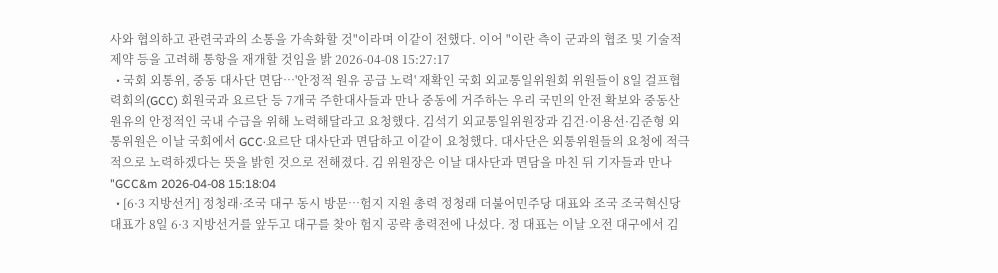사와 협의하고 관련국과의 소통을 가속화할 것"이라며 이같이 전했다. 이어 "이란 측이 군과의 협조 및 기술적 제약 등을 고려해 통항을 재개할 것임을 밝 2026-04-08 15:27:17
  • 국회 외통위, 중동 대사단 면담…'안정적 원유 공급 노력' 재확인 국회 외교통일위원회 위원들이 8일 걸프협력회의(GCC) 회원국과 요르단 등 7개국 주한대사들과 만나 중동에 거주하는 우리 국민의 안전 확보와 중동산 원유의 안정적인 국내 수급을 위해 노력해달라고 요청했다. 김석기 외교통일위원장과 김건·이용선·김준형 외통위원은 이날 국회에서 GCC·요르단 대사단과 면담하고 이같이 요청했다. 대사단은 외통위원들의 요청에 적극적으로 노력하겠다는 뜻을 밝힌 것으로 전해졌다. 김 위원장은 이날 대사단과 면담을 마친 뒤 기자들과 만나 "GCC&m 2026-04-08 15:18:04
  • [6·3 지방선거] 정청래·조국 대구 동시 방문…험지 지원 총력 정청래 더불어민주당 대표와 조국 조국혁신당 대표가 8일 6·3 지방선거를 앞두고 대구를 찾아 험지 공략 총력전에 나섰다. 정 대표는 이날 오전 대구에서 김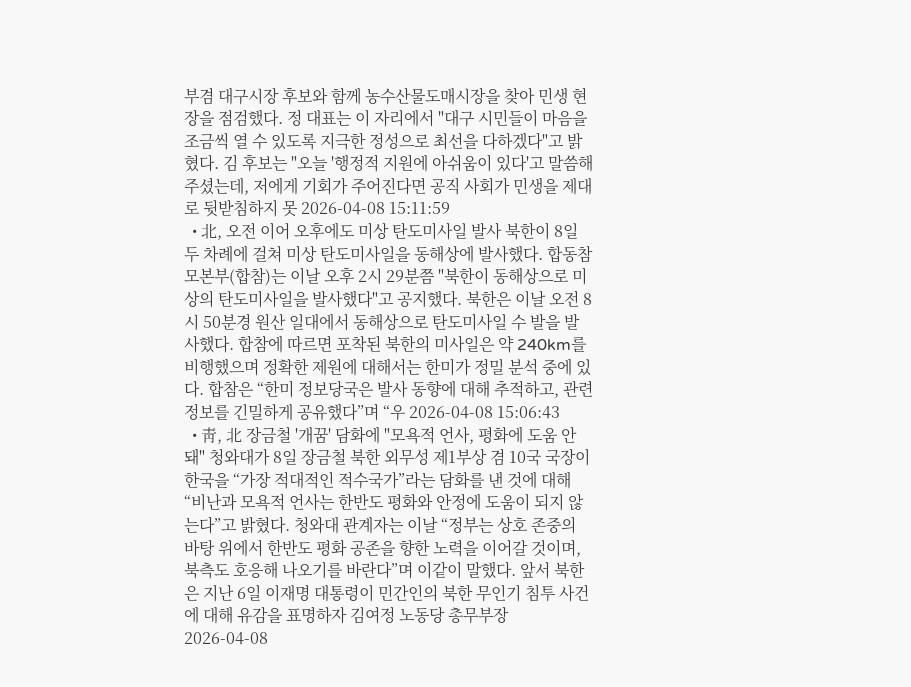부겸 대구시장 후보와 함께 농수산물도매시장을 찾아 민생 현장을 점검했다. 정 대표는 이 자리에서 "대구 시민들이 마음을 조금씩 열 수 있도록 지극한 정성으로 최선을 다하겠다"고 밝혔다. 김 후보는 "오늘 '행정적 지원에 아쉬움이 있다'고 말씀해 주셨는데, 저에게 기회가 주어진다면 공직 사회가 민생을 제대로 뒷받침하지 못 2026-04-08 15:11:59
  • 北, 오전 이어 오후에도 미상 탄도미사일 발사 북한이 8일 두 차례에 걸쳐 미상 탄도미사일을 동해상에 발사했다. 합동참모본부(합참)는 이날 오후 2시 29분쯤 "북한이 동해상으로 미상의 탄도미사일을 발사했다"고 공지했다. 북한은 이날 오전 8시 50분경 원산 일대에서 동해상으로 탄도미사일 수 발을 발사했다. 합참에 따르면 포착된 북한의 미사일은 약 240km를 비행했으며 정확한 제원에 대해서는 한미가 정밀 분석 중에 있다. 합참은 “한미 정보당국은 발사 동향에 대해 추적하고, 관련 정보를 긴밀하게 공유했다”며 “우 2026-04-08 15:06:43
  • 靑, 北 장금철 '개꿈' 담화에 "모욕적 언사, 평화에 도움 안 돼" 청와대가 8일 장금철 북한 외무성 제1부상 겸 10국 국장이 한국을 “가장 적대적인 적수국가”라는 담화를 낸 것에 대해 “비난과 모욕적 언사는 한반도 평화와 안정에 도움이 되지 않는다”고 밝혔다. 청와대 관계자는 이날 “정부는 상호 존중의 바탕 위에서 한반도 평화 공존을 향한 노력을 이어갈 것이며, 북측도 호응해 나오기를 바란다”며 이같이 말했다. 앞서 북한은 지난 6일 이재명 대통령이 민간인의 북한 무인기 침투 사건에 대해 유감을 표명하자 김여정 노동당 총무부장 2026-04-08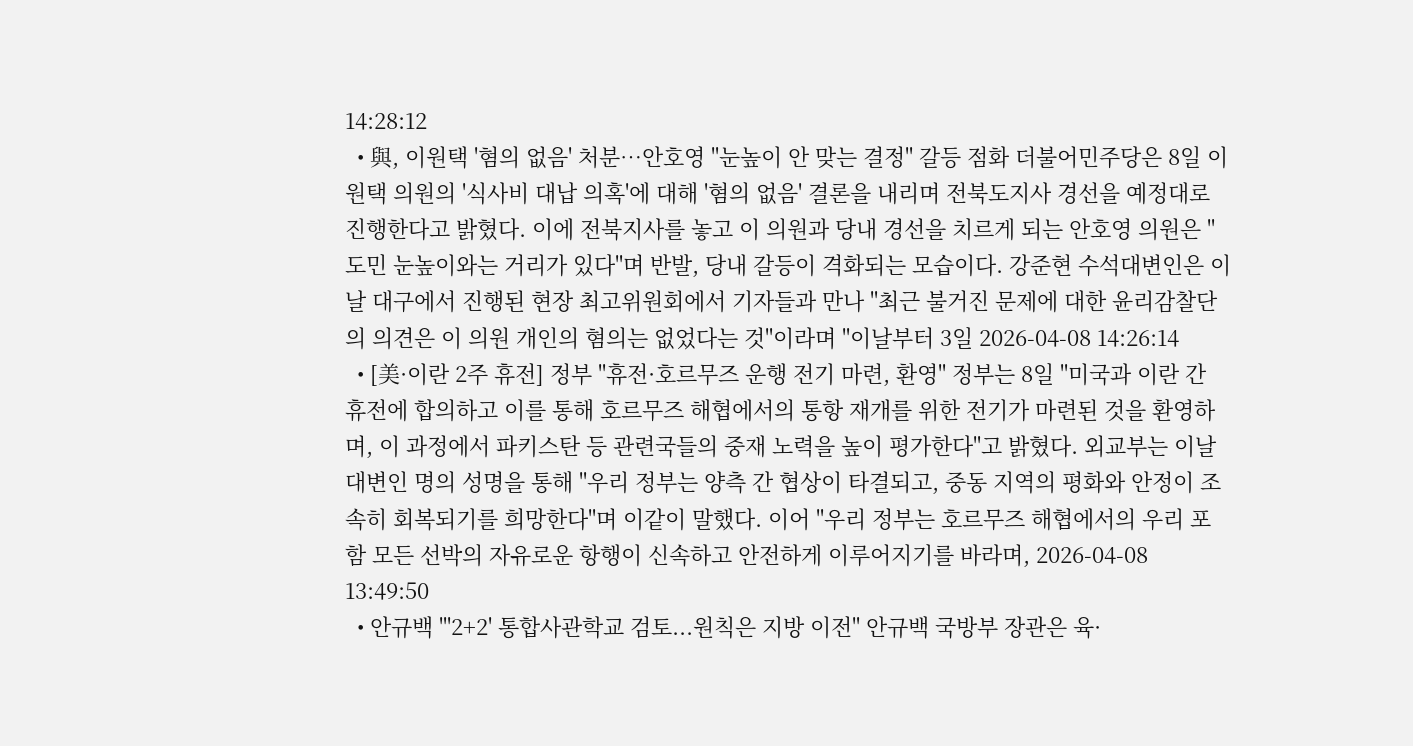14:28:12
  • 與, 이원택 '혐의 없음' 처분…안호영 "눈높이 안 맞는 결정" 갈등 점화 더불어민주당은 8일 이원택 의원의 '식사비 대납 의혹'에 대해 '혐의 없음' 결론을 내리며 전북도지사 경선을 예정대로 진행한다고 밝혔다. 이에 전북지사를 놓고 이 의원과 당내 경선을 치르게 되는 안호영 의원은 "도민 눈높이와는 거리가 있다"며 반발, 당내 갈등이 격화되는 모습이다. 강준현 수석대변인은 이날 대구에서 진행된 현장 최고위원회에서 기자들과 만나 "최근 불거진 문제에 대한 윤리감찰단의 의견은 이 의원 개인의 혐의는 없었다는 것"이라며 "이날부터 3일 2026-04-08 14:26:14
  • [美·이란 2주 휴전] 정부 "휴전·호르무즈 운행 전기 마련, 환영" 정부는 8일 "미국과 이란 간 휴전에 합의하고 이를 통해 호르무즈 해협에서의 통항 재개를 위한 전기가 마련된 것을 환영하며, 이 과정에서 파키스탄 등 관련국들의 중재 노력을 높이 평가한다"고 밝혔다. 외교부는 이날 대변인 명의 성명을 통해 "우리 정부는 양측 간 협상이 타결되고, 중동 지역의 평화와 안정이 조속히 회복되기를 희망한다"며 이같이 말했다. 이어 "우리 정부는 호르무즈 해협에서의 우리 포함 모든 선박의 자유로운 항행이 신속하고 안전하게 이루어지기를 바라며, 2026-04-08 13:49:50
  • 안규백 "'2+2' 통합사관학교 검토...원칙은 지방 이전" 안규백 국방부 장관은 육·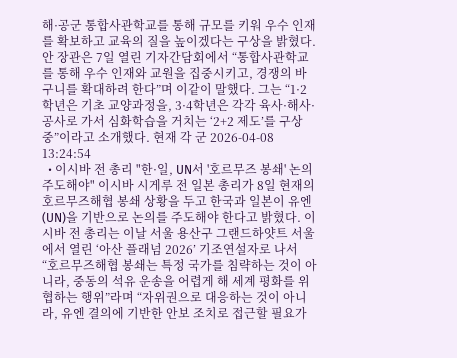해·공군 통합사관학교를 통해 규모를 키워 우수 인재를 확보하고 교육의 질을 높이겠다는 구상을 밝혔다. 안 장관은 7일 열린 기자간담회에서 “통합사관학교를 통해 우수 인재와 교원을 집중시키고, 경쟁의 바구니를 확대하려 한다”며 이같이 말했다. 그는 “1·2학년은 기초 교양과정을, 3·4학년은 각각 육사·해사·공사로 가서 심화학습을 거치는 ‘2+2 제도’를 구상 중”이라고 소개했다. 현재 각 군 2026-04-08 13:24:54
  • 이시바 전 총리 "한·일, UN서 '호르무즈 봉쇄' 논의 주도해야" 이시바 시게루 전 일본 총리가 8일 현재의 호르무즈해협 봉쇄 상황을 두고 한국과 일본이 유엔(UN)을 기반으로 논의를 주도해야 한다고 밝혔다. 이시바 전 총리는 이날 서울 용산구 그랜드하얏트 서울에서 열린 ‘아산 플래넘 2026’ 기조연설자로 나서 “호르무즈해협 봉쇄는 특정 국가를 침략하는 것이 아니라, 중동의 석유 운송을 어렵게 해 세계 평화를 위협하는 행위”라며 “자위권으로 대응하는 것이 아니라, 유엔 결의에 기반한 안보 조치로 접근할 필요가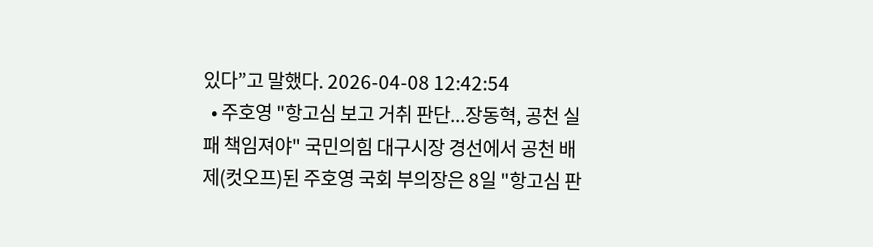있다”고 말했다. 2026-04-08 12:42:54
  • 주호영 "항고심 보고 거취 판단...장동혁, 공천 실패 책임져야" 국민의힘 대구시장 경선에서 공천 배제(컷오프)된 주호영 국회 부의장은 8일 "항고심 판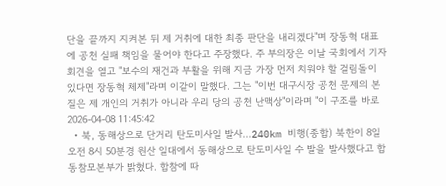단을 끝까지 지켜본 뒤 제 거취에 대한 최종 판단을 내리겠다"며 장동혁 대표에 공천 실패 책임을 물어야 한다고 주장했다. 주 부의장은 이날 국회에서 기자회견을 열고 "보수의 재건과 부활을 위해 지금 가장 먼저 치워야 할 걸림돌이 있다면 장동혁 체제"라며 이같이 말했다. 그는 "이번 대구시장 공천 문제의 본질은 제 개인의 거취가 아니라 우리 당의 공천 난맥상"이라며 "이 구조를 바로 2026-04-08 11:45:42
  • 북, 동해상으로 단거리 탄도미사일 발사...240km 비행(종합) 북한이 8일 오전 8시 50분경 원산 일대에서 동해상으로 탄도미사일 수 발을 발사했다고 합동참모본부가 밝혔다. 합참에 따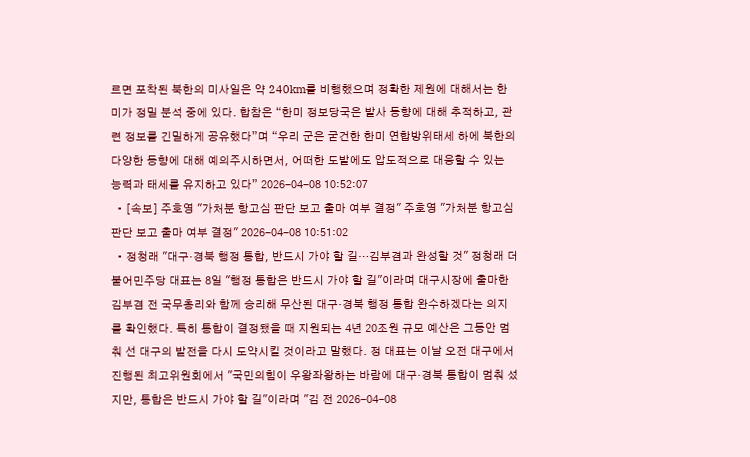르면 포착된 북한의 미사일은 약 240km를 비행했으며 정확한 제원에 대해서는 한미가 정밀 분석 중에 있다. 합참은 “한미 정보당국은 발사 동향에 대해 추적하고, 관련 정보를 긴밀하게 공유했다”며 “우리 군은 굳건한 한미 연합방위태세 하에 북한의 다양한 동향에 대해 예의주시하면서, 어떠한 도발에도 압도적으로 대응할 수 있는 능력과 태세를 유지하고 있다” 2026-04-08 10:52:07
  • [속보] 주호영 "가처분 항고심 판단 보고 출마 여부 결정" 주호영 "가처분 항고심 판단 보고 출마 여부 결정" 2026-04-08 10:51:02
  • 정청래 "대구·경북 행정 통합, 반드시 가야 할 길…김부겸과 완성할 것" 정청래 더불어민주당 대표는 8일 "행정 통합은 반드시 가야 할 길"이라며 대구시장에 출마한 김부겸 전 국무총리와 함께 승리해 무산된 대구·경북 행정 통합 완수하겠다는 의지를 확인했다. 특히 통합이 결정됐을 때 지원되는 4년 20조원 규모 예산은 그동안 멈춰 선 대구의 발전을 다시 도약시킬 것이라고 말했다. 정 대표는 이날 오전 대구에서 진행된 최고위원회에서 "국민의힘이 우왕좌왕하는 바람에 대구·경북 통합이 멈춰 섰지만, 통합은 반드시 가야 할 길"이라며 "김 전 2026-04-08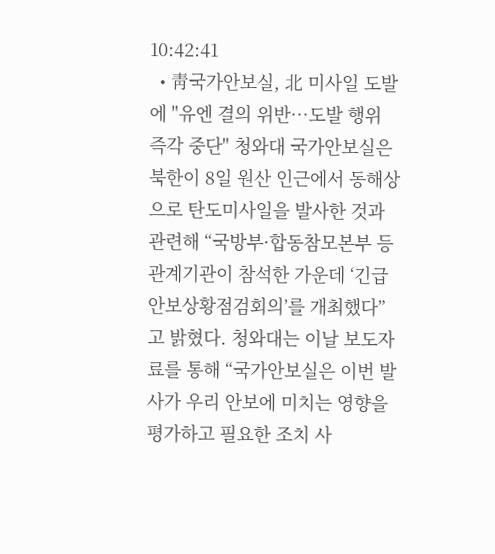10:42:41
  • 靑국가안보실, 北 미사일 도발에 "유엔 결의 위반…도발 행위 즉각 중단" 청와대 국가안보실은 북한이 8일 원산 인근에서 동해상으로 탄도미사일을 발사한 것과 관련해 “국방부·합동참모본부 등 관계기관이 참석한 가운데 ‘긴급안보상황점검회의’를 개최했다”고 밝혔다. 청와대는 이날 보도자료를 통해 “국가안보실은 이번 발사가 우리 안보에 미치는 영향을 평가하고 필요한 조치 사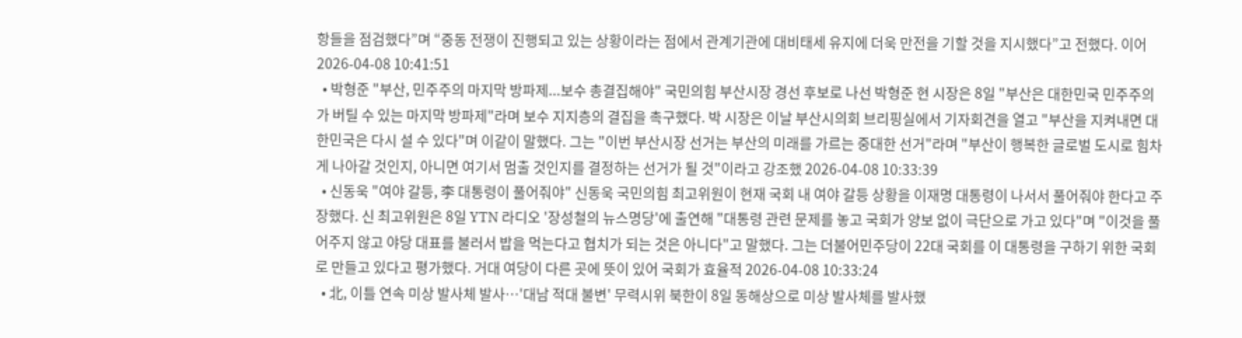항들을 점검했다”며 “중동 전쟁이 진행되고 있는 상황이라는 점에서 관계기관에 대비태세 유지에 더욱 만전을 기할 것을 지시했다”고 전했다. 이어 2026-04-08 10:41:51
  • 박형준 "부산, 민주주의 마지막 방파제...보수 총결집해야" 국민의힘 부산시장 경선 후보로 나선 박형준 현 시장은 8일 "부산은 대한민국 민주주의가 버틸 수 있는 마지막 방파제"라며 보수 지지층의 결집을 촉구했다. 박 시장은 이날 부산시의회 브리핑실에서 기자회견을 열고 "부산을 지켜내면 대한민국은 다시 설 수 있다"며 이같이 말했다. 그는 "이번 부산시장 선거는 부산의 미래를 가르는 중대한 선거"라며 "부산이 행복한 글로벌 도시로 힘차게 나아갈 것인지, 아니면 여기서 멈출 것인지를 결정하는 선거가 될 것"이라고 강조했 2026-04-08 10:33:39
  • 신동욱 "여야 갈등, 李 대통령이 풀어줘야" 신동욱 국민의힘 최고위원이 현재 국회 내 여야 갈등 상황을 이재명 대통령이 나서서 풀어줘야 한다고 주장했다. 신 최고위원은 8일 YTN 라디오 '장성철의 뉴스명당'에 출연해 "대통령 관련 문제를 놓고 국회가 양보 없이 극단으로 가고 있다"며 "이것을 풀어주지 않고 야당 대표를 불러서 밥을 먹는다고 협치가 되는 것은 아니다"고 말했다. 그는 더불어민주당이 22대 국회를 이 대통령을 구하기 위한 국회로 만들고 있다고 평가했다. 거대 여당이 다른 곳에 뜻이 있어 국회가 효율적 2026-04-08 10:33:24
  • 北, 이틀 연속 미상 발사체 발사…'대남 적대 불변' 무력시위 북한이 8일 동해상으로 미상 발사체를 발사했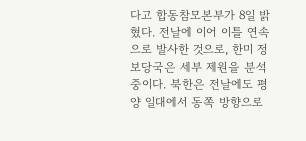다고 합동참모본부가 8일 밝혔다. 전날에 이어 이틀 연속으로 발사한 것으로, 한미 정보당국은 세부 제원을 분석 중이다. 북한은 전날에도 평양 일대에서 동쪽 방향으로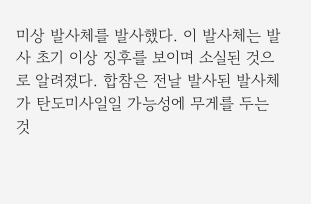미상 발사체를 발사했다. 이 발사체는 발사 초기 이상 징후를 보이며 소실된 것으로 알려졌다. 합참은 전날 발사된 발사체가 탄도미사일일 가능성에 무게를 두는 것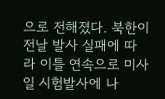으로 전해졌다. 북한이 전날 발사 실패에 따라 이틀 연속으로 미사일 시험발사에 나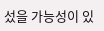섰을 가능성이 있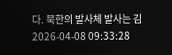다. 북한의 발사체 발사는 김 2026-04-08 09:33:28